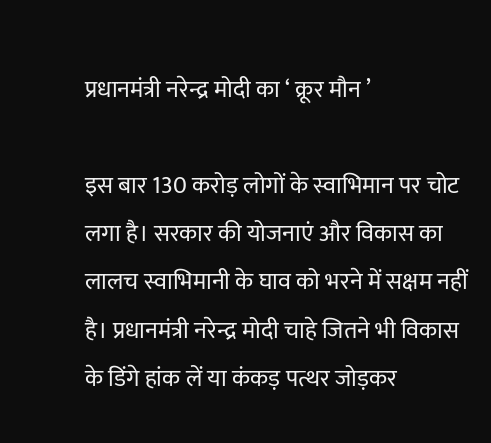प्रधानमंत्री नरेन्द्र मोदी का ‘ क्रूर मौन ’

इस बार 130 करोड़ लोगों के स्वाभिमान पर चोट लगा है। सरकार की योजनाएं और विकास का लालच स्वाभिमानी के घाव को भरने में सक्षम नहीं है। प्रधानमंत्री नरेन्द्र मोदी चाहे जितने भी विकास के डिंगे हांक लें या कंकड़ पत्थर जोड़कर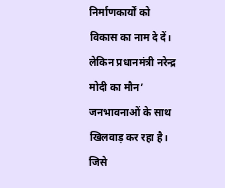निर्माणकार्यों को विकास का नाम दे दें। लेकिन प्रधानमंत्री नरेन्द्र मोदी का मौन’ जनभावनाओं के साथ खिलवाड़ कर रहा है। जिसे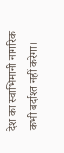देश का स्वाभिमानी नागरिक कभी बर्दाश्त नहीं करेगा।